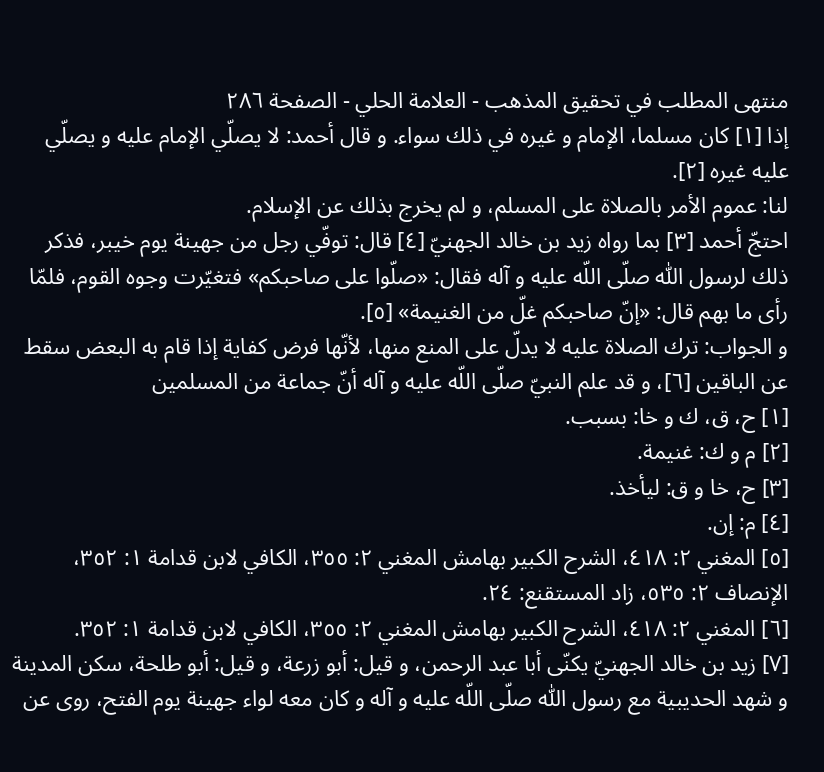منتهى المطلب في تحقيق المذهب - العلامة الحلي - الصفحة ٢٨٦
إذا [١] كان مسلما، الإمام و غيره في ذلك سواء. و قال أحمد: لا يصلّي الإمام عليه و يصلّي عليه غيره [٢].
لنا: عموم الأمر بالصلاة على المسلم، و لم يخرج بذلك عن الإسلام.
احتجّ أحمد [٣] بما رواه زيد بن خالد الجهنيّ [٤] قال: توفّي رجل من جهينة يوم خيبر، فذكر ذلك لرسول اللّٰه صلّى اللّه عليه و آله فقال: «صلّوا على صاحبكم» فتغيّرت وجوه القوم، فلمّا رأى ما بهم قال: «إنّ صاحبكم غلّ من الغنيمة» [٥].
و الجواب: ترك الصلاة عليه لا يدلّ على المنع منها، لأنّها فرض كفاية إذا قام به البعض سقط عن الباقين [٦]، و قد علم النبيّ صلّى اللّه عليه و آله أنّ جماعة من المسلمين
[١] ح، ق، ك و خا: بسبب.
[٢] م و ك: غنيمة.
[٣] ح، خا و ق: ليأخذ.
[٤] م: إن.
[٥] المغني ٢: ٤١٨، الشرح الكبير بهامش المغني ٢: ٣٥٥، الكافي لابن قدامة ١: ٣٥٢، الإنصاف ٢: ٥٣٥، زاد المستقنع: ٢٤.
[٦] المغني ٢: ٤١٨، الشرح الكبير بهامش المغني ٢: ٣٥٥، الكافي لابن قدامة ١: ٣٥٢.
[٧] زيد بن خالد الجهنيّ يكنّى أبا عبد الرحمن، و قيل: أبو زرعة، و قيل: أبو طلحة، سكن المدينة و شهد الحديبية مع رسول اللّٰه صلّى اللّه عليه و آله و كان معه لواء جهينة يوم الفتح، روى عن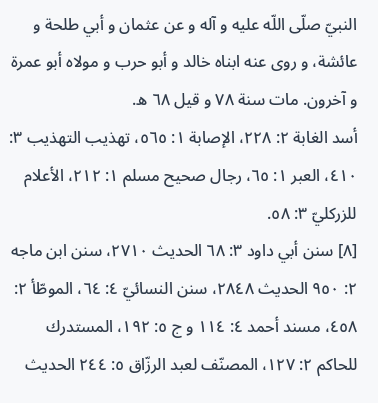النبيّ صلّى اللّه عليه و آله و عن عثمان و أبي طلحة و عائشة، و روى عنه ابناه خالد و أبو حرب و مولاه أبو عمرة و آخرون. مات سنة ٧٨ و قيل ٦٨ ه.
أسد الغابة ٢: ٢٢٨، الإصابة ١: ٥٦٥، تهذيب التهذيب ٣: ٤١٠، العبر ١: ٦٥، رجال صحيح مسلم ١: ٢١٢، الأعلام للزركليّ ٣: ٥٨.
[٨] سنن أبي داود ٣: ٦٨ الحديث ٢٧١٠، سنن ابن ماجه ٢: ٩٥٠ الحديث ٢٨٤٨، سنن النسائيّ ٤: ٦٤، الموطّأ ٢: ٤٥٨، مسند أحمد ٤: ١١٤ و ج ٥: ١٩٢، المستدرك للحاكم ٢: ١٢٧، المصنّف لعبد الرزّاق ٥: ٢٤٤ الحديث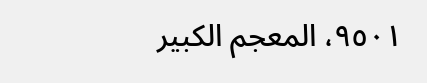٩٥٠١، المعجم الكبير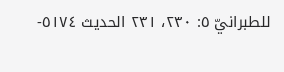للطبرانيّ ٥: ٢٣٠، ٢٣١ الحديث ٥١٧٤-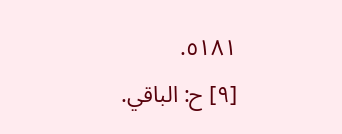٥١٨١.
[٩] ح: الباقي.